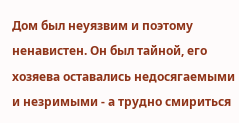Дом был неуязвим и поэтому ненавистен. Он был тайной, его хозяева оставались недосягаемыми и незримыми - а трудно смириться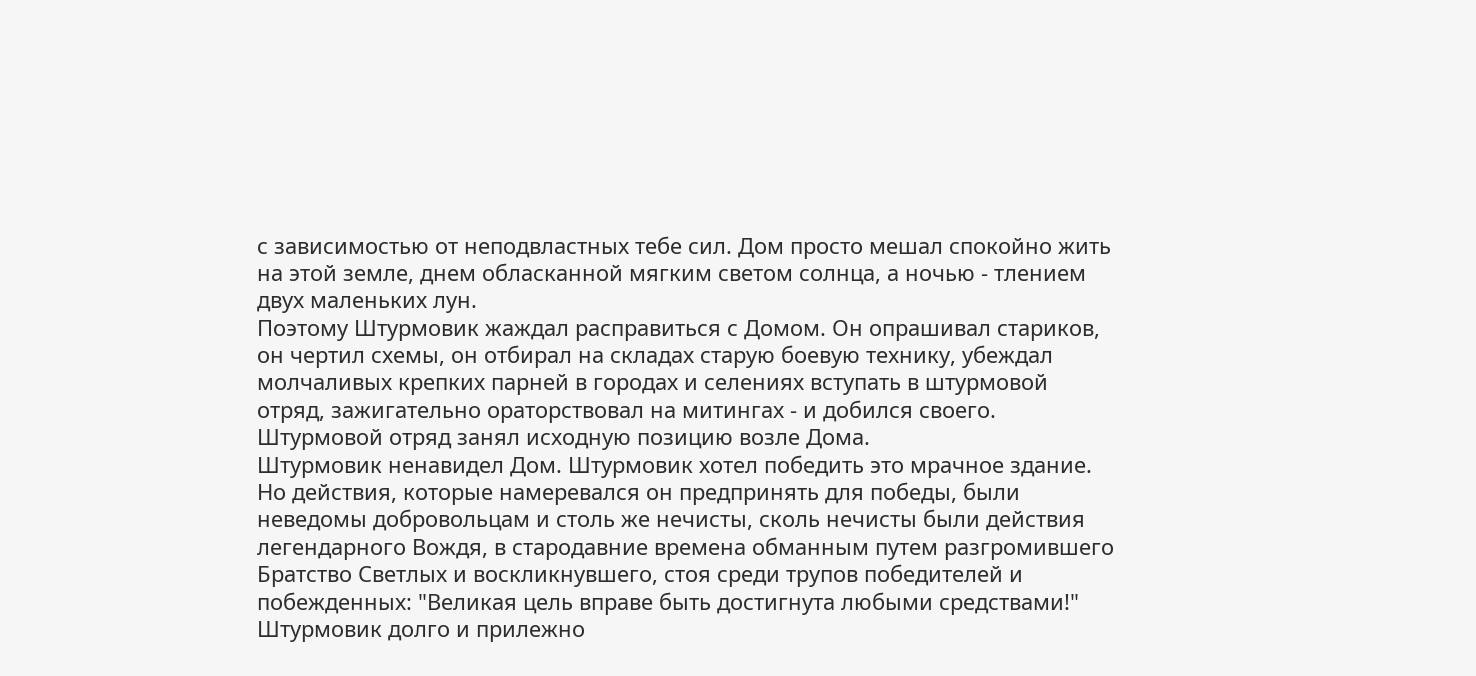с зависимостью от неподвластных тебе сил. Дом просто мешал спокойно жить на этой земле, днем обласканной мягким светом солнца, а ночью - тлением двух маленьких лун.
Поэтому Штурмовик жаждал расправиться с Домом. Он опрашивал стариков, он чертил схемы, он отбирал на складах старую боевую технику, убеждал молчаливых крепких парней в городах и селениях вступать в штурмовой отряд, зажигательно ораторствовал на митингах - и добился своего. Штурмовой отряд занял исходную позицию возле Дома.
Штурмовик ненавидел Дом. Штурмовик хотел победить это мрачное здание. Но действия, которые намеревался он предпринять для победы, были неведомы добровольцам и столь же нечисты, сколь нечисты были действия легендарного Вождя, в стародавние времена обманным путем разгромившего Братство Светлых и воскликнувшего, стоя среди трупов победителей и побежденных: "Великая цель вправе быть достигнута любыми средствами!"
Штурмовик долго и прилежно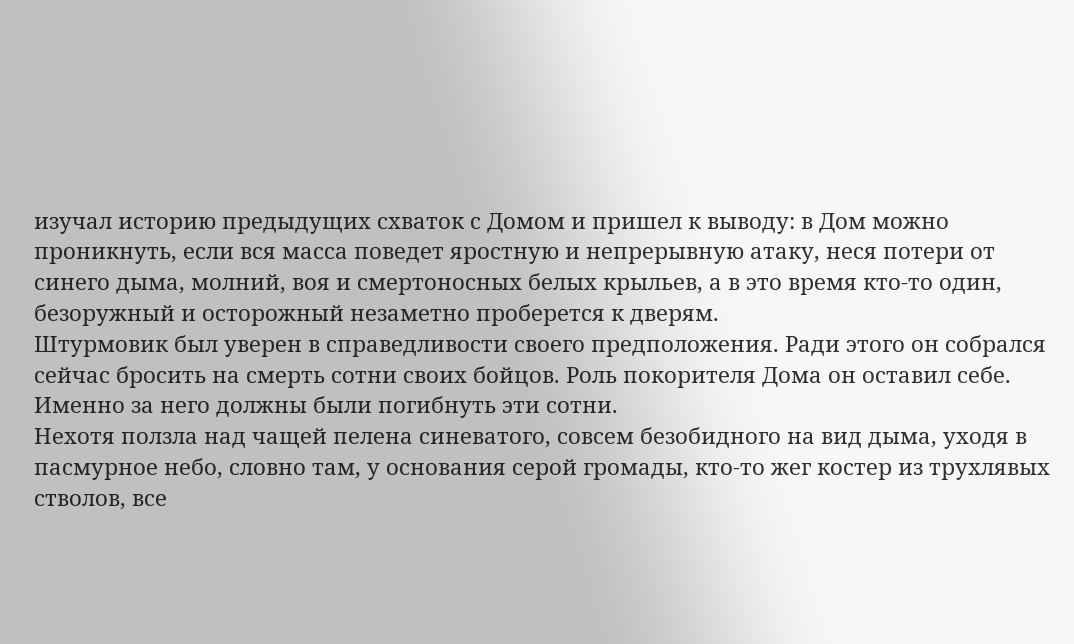изучал историю предыдущих схваток с Домом и пришел к выводу: в Дом можно проникнуть, если вся масса поведет яростную и непрерывную атаку, неся потери от синего дыма, молний, воя и смертоносных белых крыльев, а в это время кто-то один, безоружный и осторожный незаметно проберется к дверям.
Штурмовик был уверен в справедливости своего предположения. Ради этого он собрался сейчас бросить на смерть сотни своих бойцов. Роль покорителя Дома он оставил себе. Именно за него должны были погибнуть эти сотни.
Нехотя ползла над чащей пелена синеватого, совсем безобидного на вид дыма, уходя в пасмурное небо, словно там, у основания серой громады, кто-то жег костер из трухлявых стволов, все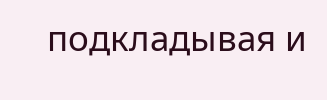подкладывая и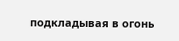подкладывая в огонь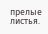прелые листья.